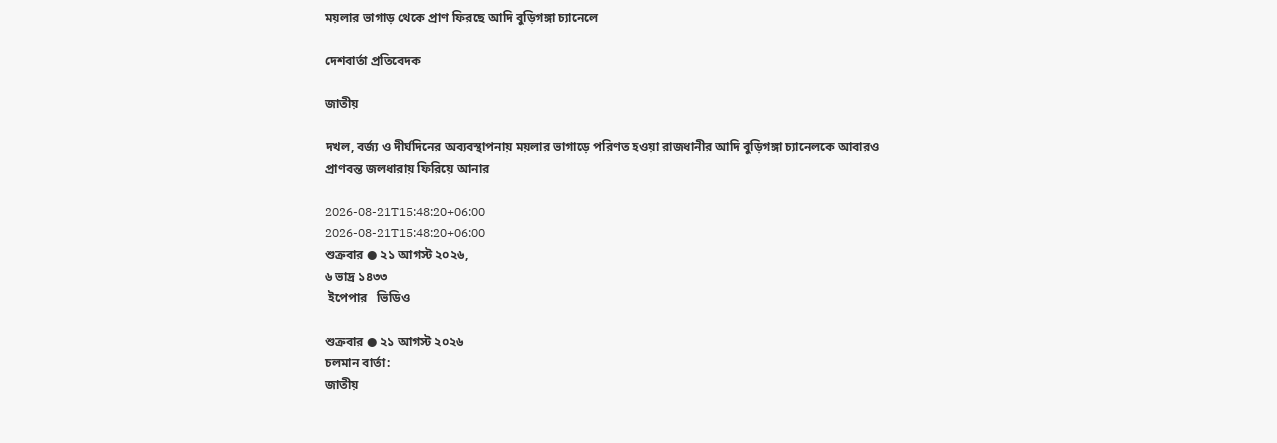ময়লার ভাগাড় থেকে প্রাণ ফিরছে আদি বুড়িগঙ্গা চ্যানেলে

দেশবার্তা প্রতিবেদক

জাতীয়

দখল, বর্জ্য ও দীর্ঘদিনের অব্যবস্থাপনায় ময়লার ভাগাড়ে পরিণত হওয়া রাজধানীর আদি বুড়িগঙ্গা চ্যানেলকে আবারও প্রাণবন্ত জলধারায় ফিরিয়ে আনার

2026-08-21T15:48:20+06:00
2026-08-21T15:48:20+06:00
শুক্রবার ● ২১ আগস্ট ২০২৬,
৬ ভাদ্র ১৪৩৩
 ইপেপার   ভিডিও

শুক্রবার ● ২১ আগস্ট ২০২৬
চলমান বার্তা:
জাতীয়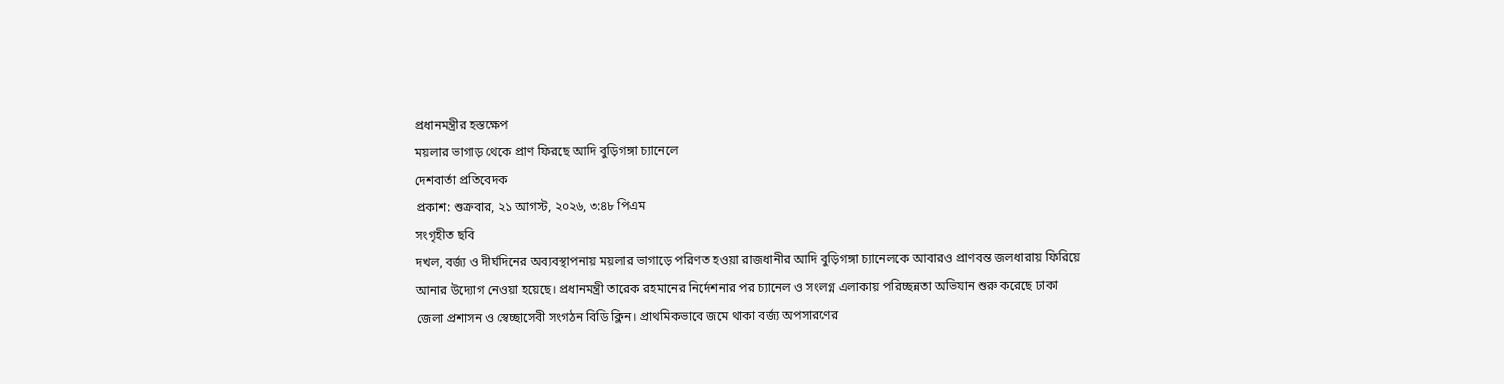প্রধানমন্ত্রীর হস্তক্ষেপ
ময়লার ভাগাড় থেকে প্রাণ ফিরছে আদি বুড়িগঙ্গা চ্যানেলে
দেশবার্তা প্রতিবেদক
প্রকাশ: শুক্রবার, ২১ আগস্ট, ২০২৬, ৩:৪৮ পিএম
সংগৃহীত ছবি
দখল, বর্জ্য ও দীর্ঘদিনের অব্যবস্থাপনায় ময়লার ভাগাড়ে পরিণত হওয়া রাজধানীর আদি বুড়িগঙ্গা চ্যানেলকে আবারও প্রাণবন্ত জলধারায় ফিরিয়ে আনার উদ্যোগ নেওয়া হয়েছে। প্রধানমন্ত্রী তারেক রহমানের নির্দেশনার পর চ্যানেল ও সংলগ্ন এলাকায় পরিচ্ছন্নতা অভিযান শুরু করেছে ঢাকা জেলা প্রশাসন ও স্বেচ্ছাসেবী সংগঠন বিডি ক্লিন। প্রাথমিকভাবে জমে থাকা বর্জ্য অপসারণের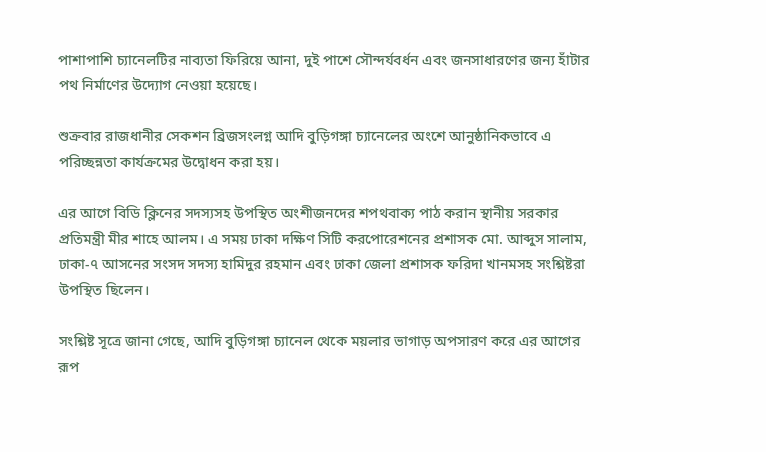পাশাপাশি চ্যানেলটির নাব্যতা ফিরিয়ে আনা, দুই পাশে সৌন্দর্যবর্ধন এবং জনসাধারণের জন্য হাঁটার পথ নির্মাণের উদ্যোগ নেওয়া হয়েছে।

শুক্রবার রাজধানীর সেকশন ব্রিজসংলগ্ন আদি বুড়িগঙ্গা চ্যানেলের অংশে আনুষ্ঠানিকভাবে এ পরিচ্ছন্নতা কার্যক্রমের উদ্বোধন করা হয়।

এর আগে বিডি ক্লিনের সদস্যসহ উপস্থিত অংশীজনদের শপথবাক্য পাঠ করান স্থানীয় সরকার প্রতিমন্ত্রী মীর শাহে আলম। এ সময় ঢাকা দক্ষিণ সিটি করপোরেশনের প্রশাসক মো. আব্দুস সালাম, ঢাকা-৭ আসনের সংসদ সদস্য হামিদুর রহমান এবং ঢাকা জেলা প্রশাসক ফরিদা খানমসহ সংশ্লিষ্টরা উপস্থিত ছিলেন।

সংশ্লিষ্ট সূত্রে জানা গেছে, আদি বুড়িগঙ্গা চ্যানেল থেকে ময়লার ভাগাড় অপসারণ করে এর আগের রূপ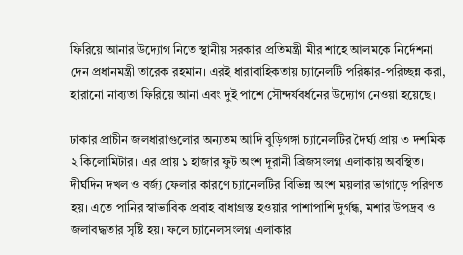ফিরিয়ে আনার উদ্যোগ নিতে স্থানীয় সরকার প্রতিমন্ত্রী মীর শাহে আলমকে নির্দেশনা দেন প্রধানমন্ত্রী তারেক রহমান। এরই ধারাবাহিকতায় চ্যানেলটি পরিষ্কার-পরিচ্ছন্ন করা, হারানো নাব্যতা ফিরিয়ে আনা এবং দুই পাশে সৌন্দর্যবর্ধনের উদ্যোগ নেওয়া হয়েছে।

ঢাকার প্রাচীন জলধারাগুলোর অন্যতম আদি বুড়িগঙ্গা চ্যানেলটির দৈর্ঘ্য প্রায় ৩ দশমিক ২ কিলোমিটার। এর প্রায় ১ হাজার ফুট অংশ দূরানী ব্রিজসংলগ্ন এলাকায় অবস্থিত। দীর্ঘদিন দখল ও বর্জ্য ফেলার কারণে চ্যানেলটির বিভিন্ন অংশ ময়লার ভাগাড়ে পরিণত হয়। এতে পানির স্বাভাবিক প্রবাহ বাধাগ্রস্ত হওয়ার পাশাপাশি দুর্গন্ধ, মশার উপদ্রব ও জলাবদ্ধতার সৃষ্টি হয়। ফলে চ্যানেলসংলগ্ন এলাকার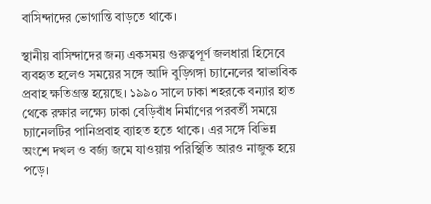বাসিন্দাদের ভোগান্তি বাড়তে থাকে।

স্থানীয় বাসিন্দাদের জন্য একসময় গুরুত্বপূর্ণ জলধারা হিসেবে ব্যবহৃত হলেও সময়ের সঙ্গে আদি বুড়িগঙ্গা চ্যানেলের স্বাভাবিক প্রবাহ ক্ষতিগ্রস্ত হয়েছে। ১৯৯০ সালে ঢাকা শহরকে বন্যার হাত থেকে রক্ষার লক্ষ্যে ঢাকা বেড়িবাঁধ নির্মাণের পরবর্তী সময়ে চ্যানেলটির পানিপ্রবাহ ব্যাহত হতে থাকে। এর সঙ্গে বিভিন্ন অংশে দখল ও বর্জ্য জমে যাওয়ায় পরিস্থিতি আরও নাজুক হয়ে পড়ে।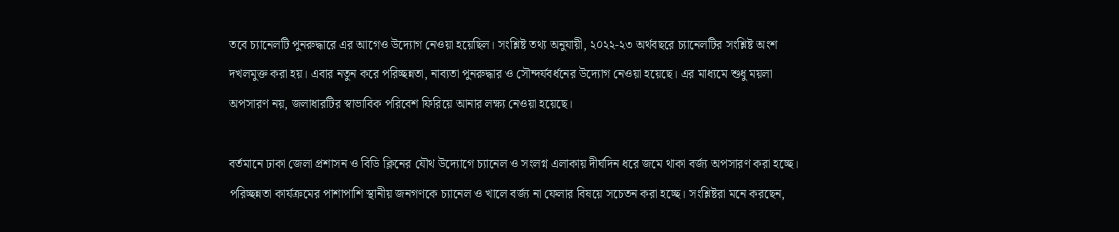তবে চ্যানেলটি পুনরুদ্ধারে এর আগেও উদ্যোগ নেওয়া হয়েছিল। সংশ্লিষ্ট তথ্য অনুযায়ী, ২০২২-২৩ অর্থবছরে চ্যানেলটির সংশ্লিষ্ট অংশ দখলমুক্ত করা হয়। এবার নতুন করে পরিচ্ছন্নতা, নাব্যতা পুনরুদ্ধার ও সৌন্দর্যবর্ধনের উদ্যোগ নেওয়া হয়েছে। এর মাধ্যমে শুধু ময়লা অপসারণ নয়, জলাধারটির স্বাভাবিক পরিবেশ ফিরিয়ে আনার লক্ষ্য নেওয়া হয়েছে।

বর্তমানে ঢাকা জেলা প্রশাসন ও বিডি ক্লিনের যৌথ উদ্যোগে চ্যানেল ও সংলগ্ন এলাকায় দীর্ঘদিন ধরে জমে থাকা বর্জ্য অপসারণ করা হচ্ছে। পরিচ্ছন্নতা কার্যক্রমের পাশাপাশি স্থানীয় জনগণকে চ্যানেল ও খালে বর্জ্য না ফেলার বিষয়ে সচেতন করা হচ্ছে। সংশ্লিষ্টরা মনে করছেন,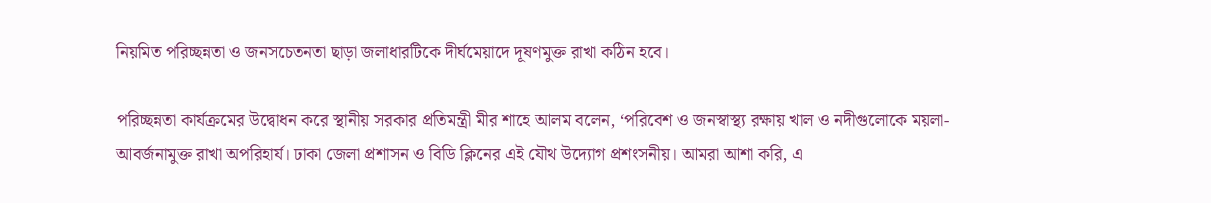নিয়মিত পরিচ্ছন্নতা ও জনসচেতনতা ছাড়া জলাধারটিকে দীর্ঘমেয়াদে দূষণমুক্ত রাখা কঠিন হবে।

পরিচ্ছন্নতা কার্যক্রমের উদ্বোধন করে স্থানীয় সরকার প্রতিমন্ত্রী মীর শাহে আলম বলেন, ‘পরিবেশ ও জনস্বাস্থ্য রক্ষায় খাল ও নদীগুলোকে ময়লা-আবর্জনামুক্ত রাখা অপরিহার্য। ঢাকা জেলা প্রশাসন ও বিডি ক্লিনের এই যৌথ উদ্যোগ প্রশংসনীয়। আমরা আশা করি, এ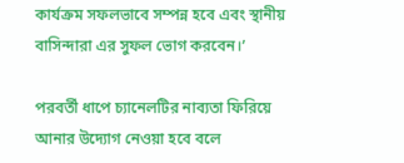কার্যক্রম সফলভাবে সম্পন্ন হবে এবং স্থানীয় বাসিন্দারা এর সুফল ভোগ করবেন।’

পরবর্তী ধাপে চ্যানেলটির নাব্যতা ফিরিয়ে আনার উদ্যোগ নেওয়া হবে বলে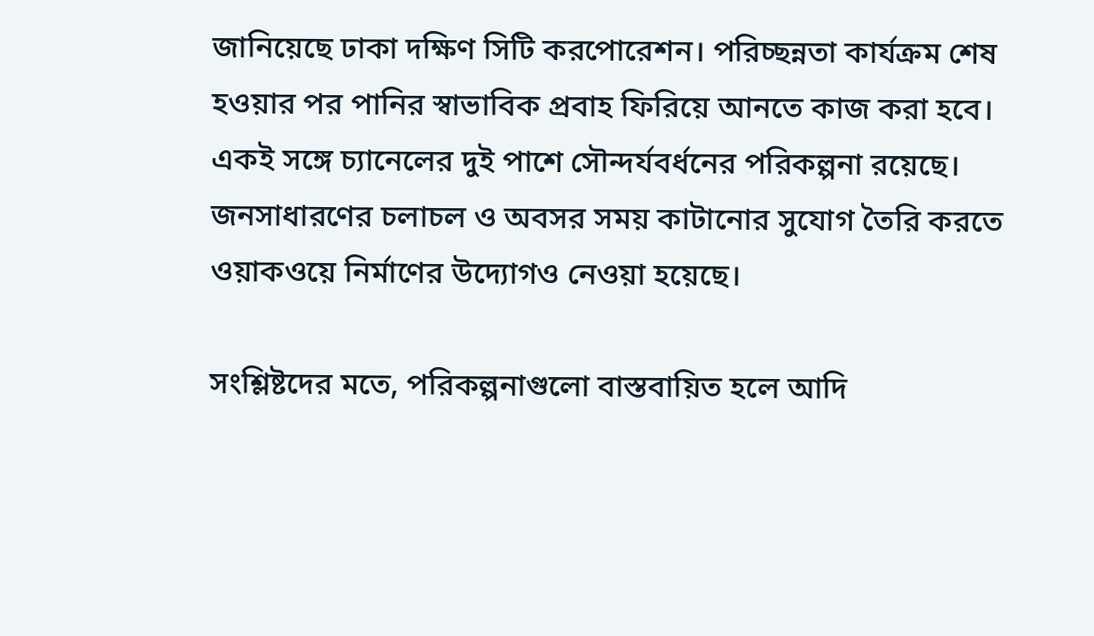জানিয়েছে ঢাকা দক্ষিণ সিটি করপোরেশন। পরিচ্ছন্নতা কার্যক্রম শেষ হওয়ার পর পানির স্বাভাবিক প্রবাহ ফিরিয়ে আনতে কাজ করা হবে। একই সঙ্গে চ্যানেলের দুই পাশে সৌন্দর্যবর্ধনের পরিকল্পনা রয়েছে। জনসাধারণের চলাচল ও অবসর সময় কাটানোর সুযোগ তৈরি করতে ওয়াকওয়ে নির্মাণের উদ্যোগও নেওয়া হয়েছে।

সংশ্লিষ্টদের মতে, পরিকল্পনাগুলো বাস্তবায়িত হলে আদি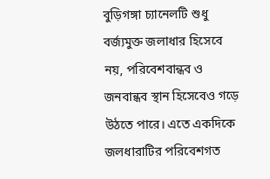বুড়িগঙ্গা চ্যানেলটি শুধু বর্জ্যমুক্ত জলাধার হিসেবে নয়, পরিবেশবান্ধব ও জনবান্ধব স্থান হিসেবেও গড়ে উঠতে পারে। এতে একদিকে জলধারাটির পরিবেশগত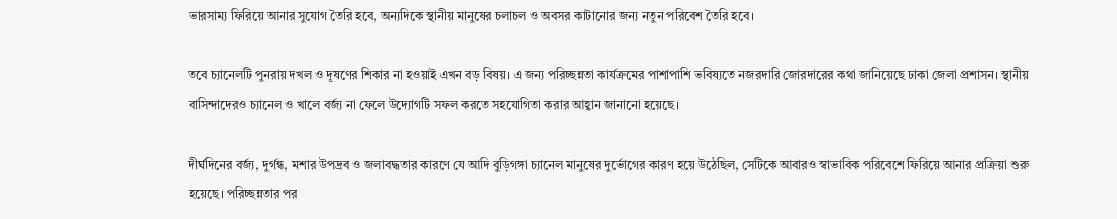ভারসাম্য ফিরিয়ে আনার সুযোগ তৈরি হবে, অন্যদিকে স্থানীয় মানুষের চলাচল ও অবসর কাটানোর জন্য নতুন পরিবেশ তৈরি হবে।

তবে চ্যানেলটি পুনরায় দখল ও দূষণের শিকার না হওয়াই এখন বড় বিষয়। এ জন্য পরিচ্ছন্নতা কার্যক্রমের পাশাপাশি ভবিষ্যতে নজরদারি জোরদারের কথা জানিয়েছে ঢাকা জেলা প্রশাসন। স্থানীয় বাসিন্দাদেরও চ্যানেল ও খালে বর্জ্য না ফেলে উদ্যোগটি সফল করতে সহযোগিতা করার আহ্বান জানানো হয়েছে।

দীর্ঘদিনের বর্জ্য, দুর্গন্ধ, মশার উপদ্রব ও জলাবদ্ধতার কারণে যে আদি বুড়িগঙ্গা চ্যানেল মানুষের দুর্ভোগের কারণ হয়ে উঠেছিল, সেটিকে আবারও স্বাভাবিক পরিবেশে ফিরিয়ে আনার প্রক্রিয়া শুরু হয়েছে। পরিচ্ছন্নতার পর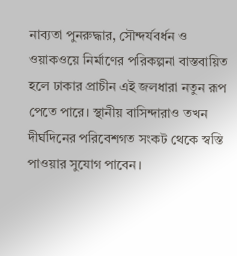নাব্যতা পুনরুদ্ধার, সৌন্দর্যবর্ধন ও ওয়াকওয়ে নির্মাণের পরিকল্পনা বাস্তবায়িত হলে ঢাকার প্রাচীন এই জলধারা নতুন রূপ পেতে পারে। স্থানীয় বাসিন্দারাও তখন দীর্ঘদিনের পরিবেশগত সংকট থেকে স্বস্তি পাওয়ার সুযোগ পাবেন।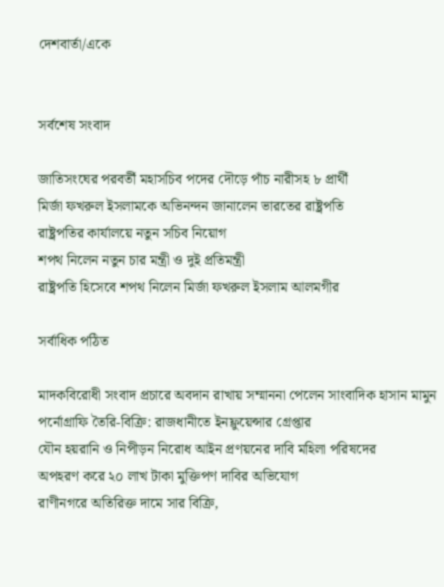দেশবার্তা/একে


সর্বশেষ সংবাদ

জাতিসংঘের পরবর্তী মহাসচিব পদের দৌড়ে পাঁচ নারীসহ ৮ প্রার্থী
মির্জা ফখরুল ইসলামকে অভিনন্দন জানালেন ভারতের রাষ্ট্রপতি
রাষ্ট্রপতির কার্যালয়ে নতুন সচিব নিয়োগ
শপথ নিলেন নতুন চার মন্ত্রী ও দুই প্রতিমন্ত্রী
রাষ্ট্রপতি হিসেবে শপথ নিলেন মির্জা ফখরুল ইসলাম আলমগীর

সর্বাধিক পঠিত

মাদকবিরোধী সংবাদ প্রচারে অবদান রাখায় সম্মাননা পেলেন সাংবাদিক হাসান মামুন
পর্নোগ্রাফি তৈরি-বিক্রি: রাজধানীতে ইনফ্লুয়েন্সার গ্রেপ্তার
যৌন হয়রানি ও নিপীড়ন নিরোধ আইন প্রণয়নের দাবি মহিলা পরিষদের
অপহরণ করে ২০ লাখ টাকা মুক্তিপণ দাবির অভিযোগ
রাণীনগরে অতিরিক্ত দামে সার বিক্রি,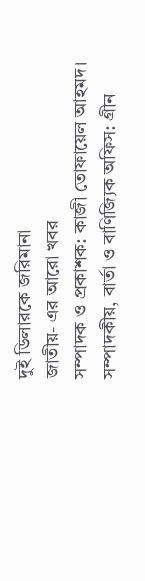দুই ডিলারকে জরিমানা
জাতীয়- এর আরো খবর
সম্পাদক ও প্রকাশক: কাজী তোফায়েল আহমদ।
সম্পাদকীয়, বার্তা ও বাণিজ্যিক অফিস: গ্রীন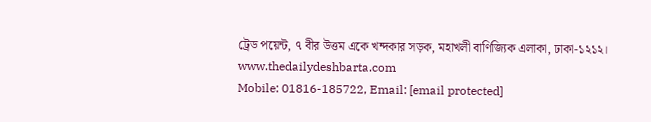ট্রেড পয়েন্ট, ৭ বীর উত্তম একে খন্দকার সড়ক, মহাখলী বাণিজ্যিক এলাকা, ঢাকা-১২১২।
www.thedailydeshbarta.com
Mobile: 01816-185722, Email: [email protected]